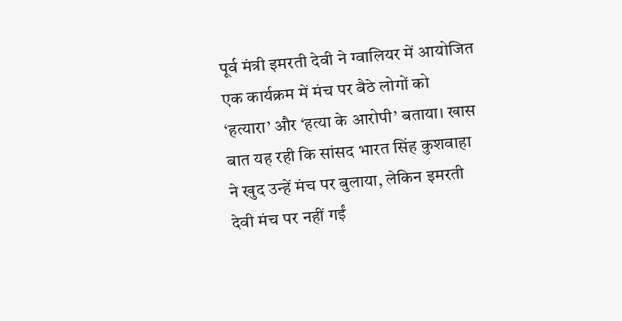पूर्व मंत्री इमरती देवी ने ग्वालियर में आयोजित एक कार्यक्रम में मंच पर बैठे लोगों को ‘हत्यारा’ और ‘हत्या के आरोपी’ बताया। खास बात यह रही कि सांसद भारत सिंह कुशवाहा ने खुद उन्हें मंच पर बुलाया, लेकिन इमरती देवी मंच पर नहीं गईं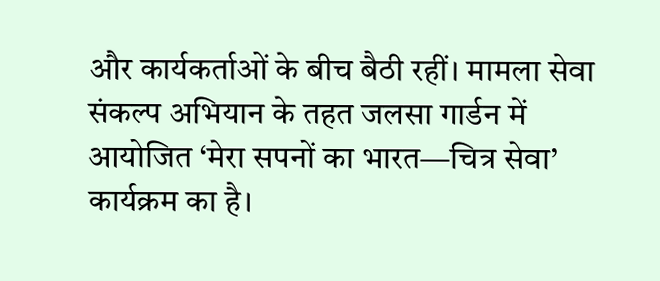और कार्यकर्ताओं के बीच बैठी रहीं। मामला सेवा संकल्प अभियान के तहत जलसा गार्डन में आयोजित ‘मेरा सपनों का भारत—चित्र सेवा’ कार्यक्रम का है।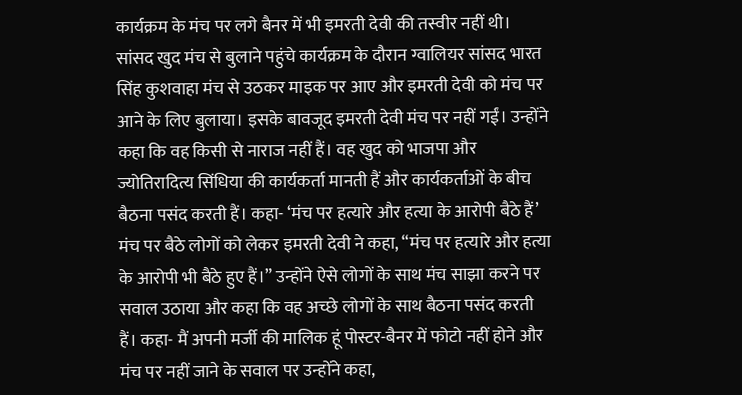कार्यक्रम के मंच पर लगे बैनर में भी इमरती देवी की तस्वीर नहीं थी। सांसद खुद मंच से बुलाने पहुंचे कार्यक्रम के दौरान ग्वालियर सांसद भारत सिंह कुशवाहा मंच से उठकर माइक पर आए और इमरती देवी को मंच पर आने के लिए बुलाया। इसके बावजूद इमरती देवी मंच पर नहीं गईं। उन्होंने कहा कि वह किसी से नाराज नहीं हैं। वह खुद को भाजपा और ज्योतिरादित्य सिंधिया की कार्यकर्ता मानती हैं और कार्यकर्ताओं के बीच बैठना पसंद करती हैं। कहा- ‘मंच पर हत्यारे और हत्या के आरोपी बैठे हैं’ मंच पर बैठे लोगों को लेकर इमरती देवी ने कहा, “मंच पर हत्यारे और हत्या के आरोपी भी बैठे हुए हैं।” उन्होंने ऐसे लोगों के साथ मंच साझा करने पर सवाल उठाया और कहा कि वह अच्छे लोगों के साथ बैठना पसंद करती हैं। कहा- मैं अपनी मर्जी की मालिक हूं पोस्टर-बैनर में फोटो नहीं होने और मंच पर नहीं जाने के सवाल पर उन्होंने कहा,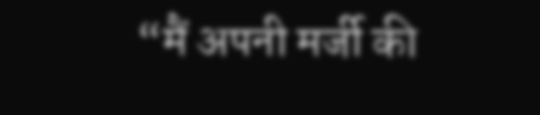“मैं अपनी मर्जी की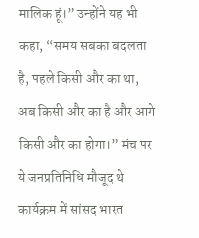मालिक हूं।” उन्होंने यह भी कहा, “समय सबका बदलता है, पहले किसी और का था, अब किसी और का है और आगे किसी और का होगा।” मंच पर ये जनप्रतिनिधि मौजूद थे कार्यक्रम में सांसद भारत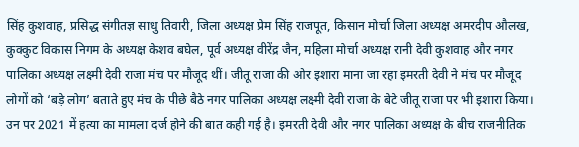सिंह कुशवाह, प्रसिद्ध संगीतज्ञ साधु तिवारी, जिला अध्यक्ष प्रेम सिंह राजपूत, किसान मोर्चा जिला अध्यक्ष अमरदीप औलख, कुक्कुट विकास निगम के अध्यक्ष केशव बघेल, पूर्व अध्यक्ष वीरेंद्र जैन, महिला मोर्चा अध्यक्ष रानी देवी कुशवाह और नगर पालिका अध्यक्ष लक्ष्मी देवी राजा मंच पर मौजूद थीं। जीतू राजा की ओर इशारा माना जा रहा इमरती देवी ने मंच पर मौजूद लोगों को ‘बड़े लोग’ बताते हुए मंच के पीछे बैठे नगर पालिका अध्यक्ष लक्ष्मी देवी राजा के बेटे जीतू राजा पर भी इशारा किया। उन पर 2021 में हत्या का मामला दर्ज होने की बात कही गई है। इमरती देवी और नगर पालिका अध्यक्ष के बीच राजनीतिक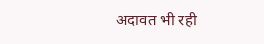अदावत भी रही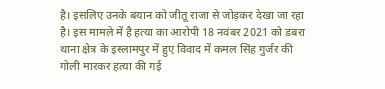है। इसलिए उनके बयान को जीतू राजा से जोड़कर देखा जा रहा है। इस मामले में है हत्या का आरोपी 18 नवंबर 2021 को डबरा थाना क्षेत्र के इस्लामपुर में हुए विवाद में कमल सिंह गुर्जर की गोली मारकर हत्या की गई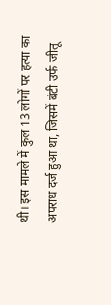थी। इस मामले में कुल 13 लोगों पर हत्या का अपराध दर्ज हुआ था, जिसमें बंटी उर्फ जीतू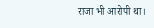राजा भी आरोपी था।